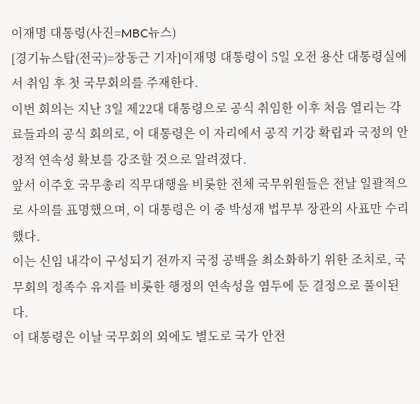이재명 대통령(사진=MBC뉴스)
[경기뉴스탑(전국)=장동근 기자]이재명 대통령이 5일 오전 용산 대통령실에서 취임 후 첫 국무회의를 주재한다.
이번 회의는 지난 3일 제22대 대통령으로 공식 취임한 이후 처음 열리는 각료들과의 공식 회의로, 이 대통령은 이 자리에서 공직 기강 확립과 국정의 안정적 연속성 확보를 강조할 것으로 알려졌다.
앞서 이주호 국무총리 직무대행을 비롯한 전체 국무위원들은 전날 일괄적으로 사의를 표명했으며, 이 대통령은 이 중 박성재 법무부 장관의 사표만 수리했다.
이는 신임 내각이 구성되기 전까지 국정 공백을 최소화하기 위한 조치로, 국무회의 정족수 유지를 비롯한 행정의 연속성을 염두에 둔 결정으로 풀이된다.
이 대통령은 이날 국무회의 외에도 별도로 국가 안전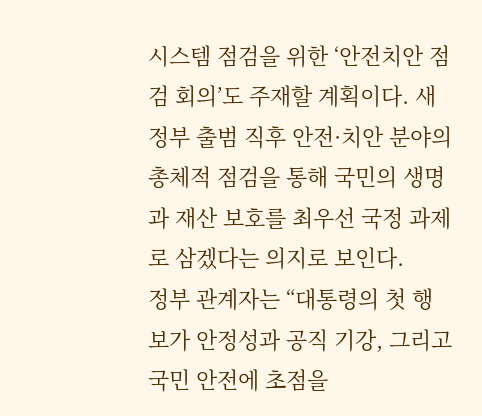시스템 점검을 위한 ‘안전치안 점검 회의’도 주재할 계획이다. 새 정부 출범 직후 안전·치안 분야의 총체적 점검을 통해 국민의 생명과 재산 보호를 최우선 국정 과제로 삼겠다는 의지로 보인다.
정부 관계자는 “대통령의 첫 행보가 안정성과 공직 기강, 그리고 국민 안전에 초점을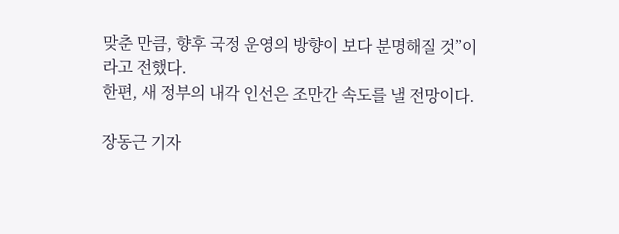맞춘 만큼, 향후 국정 운영의 방향이 보다 분명해질 것”이라고 전했다.
한편, 새 정부의 내각 인선은 조만간 속도를 낼 전망이다.

장동근 기자